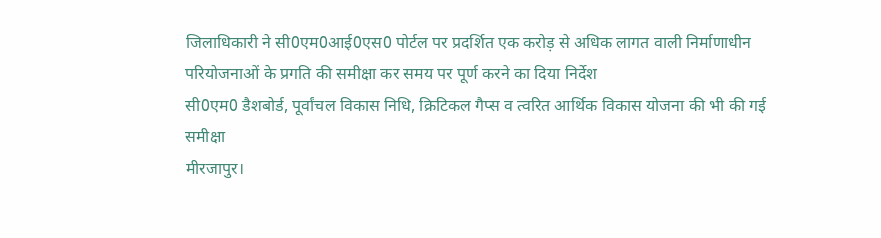जिलाधिकारी ने सी0एम0आई0एस0 पोर्टल पर प्रदर्शित एक करोड़ से अधिक लागत वाली निर्माणाधीन परियोजनाओं के प्रगति की समीक्षा कर समय पर पूर्ण करने का दिया निर्देश
सी0एम0 डैशबोर्ड, पूर्वांचल विकास निधि, क्रिटिकल गैप्स व त्वरित आर्थिक विकास योजना की भी की गई समीक्षा
मीरजापुर।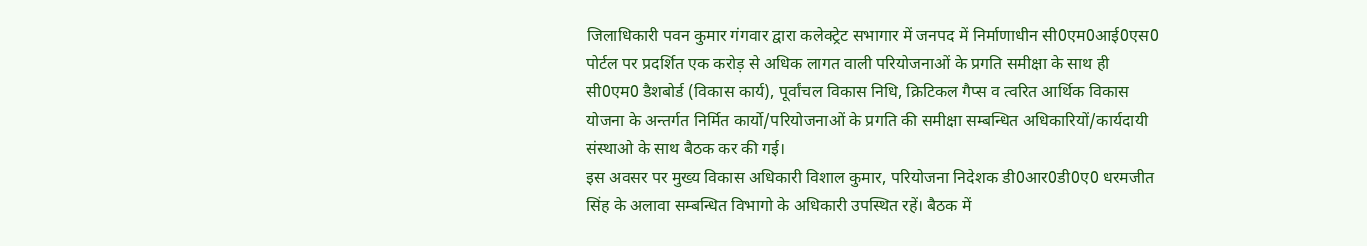जिलाधिकारी पवन कुमार गंगवार द्वारा कलेक्ट्रेट सभागार में जनपद में निर्माणाधीन सी0एम0आई0एस0 पोर्टल पर प्रदर्शित एक करोड़ से अधिक लागत वाली परियोजनाओं के प्रगति समीक्षा के साथ ही सी0एम0 डैशबोर्ड (विकास कार्य), पूर्वांचल विकास निधि, क्रिटिकल गैप्स व त्वरित आर्थिक विकास योजना के अन्तर्गत निर्मित कार्यो/परियोजनाओं के प्रगति की समीक्षा सम्बन्धित अधिकारियों/कार्यदायी संस्थाओ के साथ बैठक कर की गई।
इस अवसर पर मुख्य विकास अधिकारी विशाल कुमार, परियोजना निदेशक डी0आर0डी0ए0 धरमजीत सिंह के अलावा सम्बन्धित विभागो के अधिकारी उपस्थित रहें। बैठक में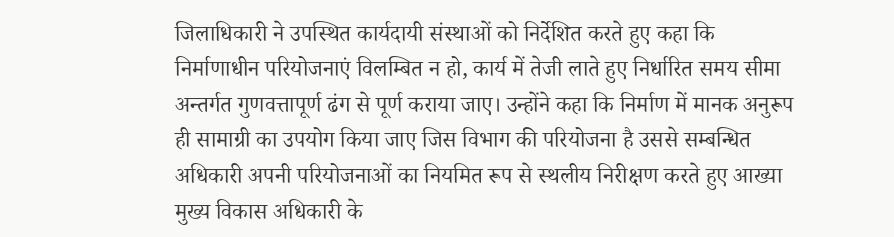जिलाधिकारी ने उपस्थित कार्यदायी संस्थाओं को निर्देशित करते हुए कहा कि निर्माणाधीन परियोजनाएं विलम्बित न हो, कार्य में तेजी लाते हुए निर्धारित समय सीमा अन्तर्गत गुणवत्तापूर्ण ढंग से पूर्ण कराया जाए। उन्होंने कहा कि निर्माण में मानक अनुरूप ही सामाग्री का उपयोग किया जाए जिस विभाग की परियोजना है उससे सम्बन्धित अधिकारी अपनी परियोजनाओं का नियमित रूप से स्थलीय निरीक्षण करते हुए आख्या मुख्य विकास अधिकारी के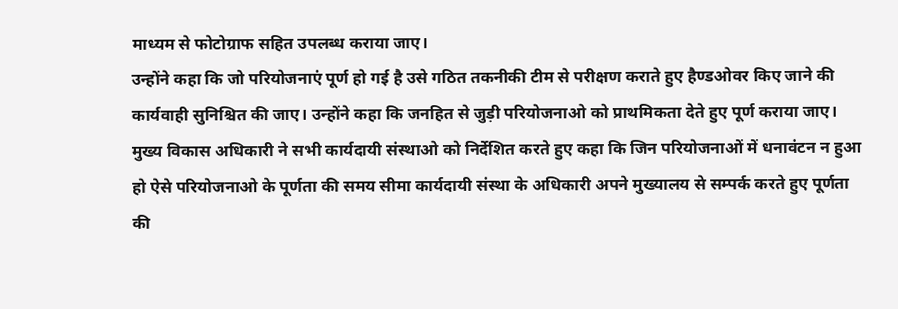माध्यम से फोटोग्राफ सहित उपलब्ध कराया जाए।
उन्होंने कहा कि जो परियोजनाएं पूर्ण हो गई है उसे गठित तकनीकी टीम से परीक्षण कराते हुए हैण्डओवर किए जाने की कार्यवाही सुनिश्चित की जाए। उन्होंने कहा कि जनहित से जुड़ी परियोजनाओ को प्राथमिकता देते हुए पूर्ण कराया जाए।
मुख्य विकास अधिकारी ने सभी कार्यदायी संस्थाओ को निर्देशित करते हुए कहा कि जिन परियोजनाओं में धनावंटन न हुआ हो ऐसे परियोजनाओ के पूर्णता की समय सीमा कार्यदायी संस्था के अधिकारी अपने मुख्यालय से सम्पर्क करते हुए पूर्णता की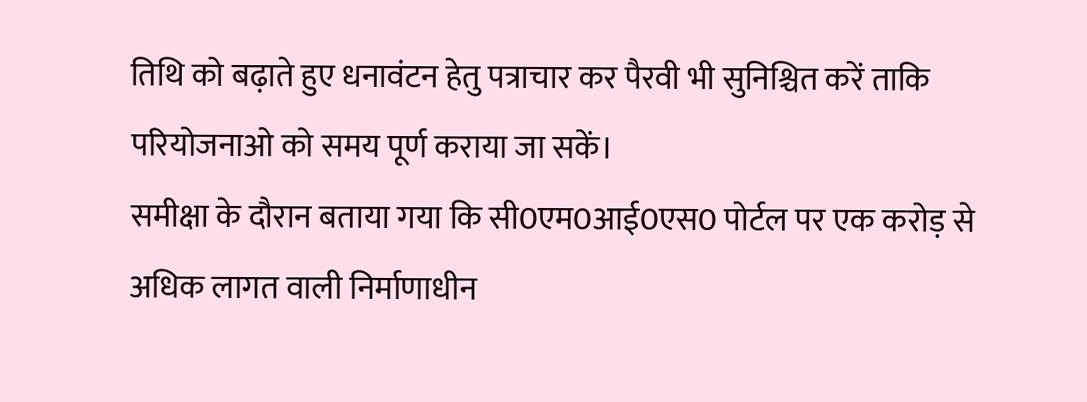तिथि को बढ़ाते हुए धनावंटन हेतु पत्राचार कर पैरवी भी सुनिश्चित करें ताकि परियोजनाओ को समय पूर्ण कराया जा सकें।
समीक्षा के दौरान बताया गया कि सी0एम0आई0एस0 पोर्टल पर एक करोड़ से अधिक लागत वाली निर्माणाधीन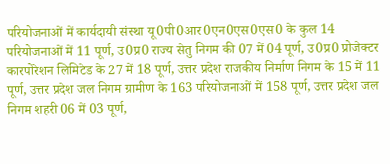परियोजनाओं में कार्यदायी संस्था यू0पी0आर0एन0एस0एस0 के कुल 14 परियोजनाओं में 11 पूर्ण, उ0प्र0 राज्य सेतु निगम की 07 में 04 पूर्ण, उ0प्र0 प्रोजेक्टर कारपोरेशन लिमिटेड के 27 में 18 पूर्ण, उत्तर प्रदेश राजकीय निर्माण निगम के 15 में 11 पूर्ण, उत्तर प्रदेश जल निगम ग्रामीण के 163 परियोजनाओं में 158 पूर्ण, उत्तर प्रदेश जल निगम शहरी 06 में 03 पूर्ण,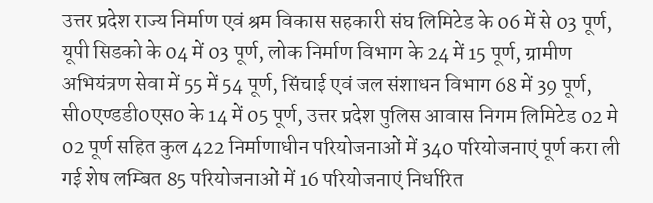उत्तर प्रदेश राज्य निर्माण एवं श्रम विकास सहकारी संघ लिमिटेड के 06 में से 03 पूर्ण, यूपी सिडको के 04 में 03 पूर्ण, लोक निर्माण विभाग के 24 में 15 पूर्ण, ग्रामीण अभियंत्रण सेवा में 55 में 54 पूर्ण, सिंचाई एवं जल संशाधन विभाग 68 में 39 पूर्ण, सी0एण्डडी0एस0 के 14 में 05 पूर्ण, उत्तर प्रदेश पुलिस आवास निगम लिमिटेड 02 मे 02 पूर्ण सहित कुल 422 निर्माणाधीन परियोजनाओं में 340 परियोजनाएं पूर्ण करा ली गई शेष लम्बित 85 परियोजनाओं में 16 परियोजनाएं निर्धारित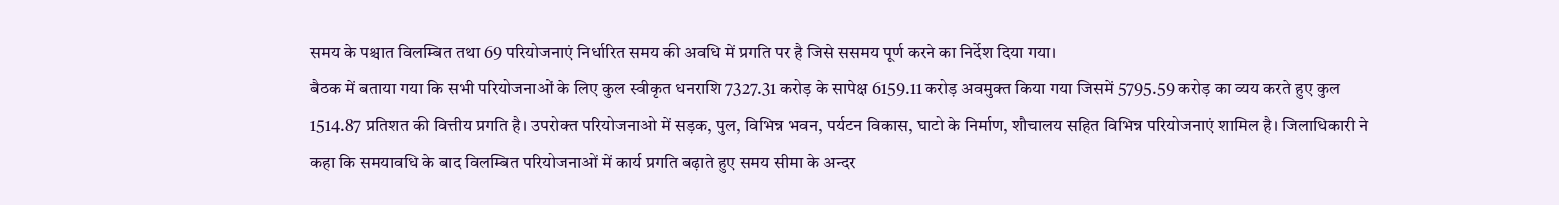समय के पश्चात विलम्बित तथा 69 परियोजनाएं निर्धारित समय की अवधि में प्रगति पर है जिसे ससमय पूर्ण करने का निर्देश दिया गया।
बैठक में बताया गया कि सभी परियोजनाओं के लिए कुल स्वीकृत धनराशि 7327.31 करोड़ के सापेक्ष 6159.11 करोड़ अवमुक्त किया गया जिसमें 5795.59 करोड़ का व्यय करते हुए कुल 1514.87 प्रतिशत की वित्तीय प्रगति है। उपरोक्त परियोजनाओ में सड़क, पुल, विभिन्न भवन, पर्यटन विकास, घाटो के निर्माण, शौचालय सहित विभिन्न परियोजनाएं शामिल है। जिलाधिकारी ने कहा कि समयावधि के बाद विलम्बित परियोजनाओं में कार्य प्रगति बढ़ाते हुए समय सीमा के अन्दर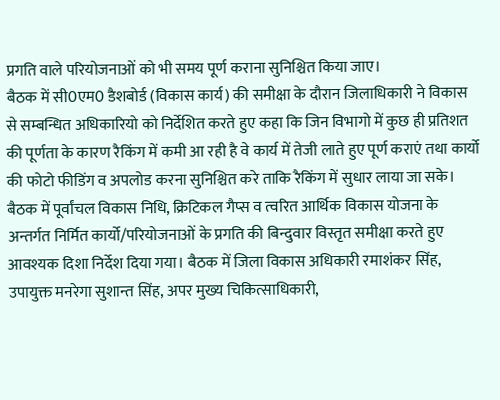प्रगति वाले परियोजनाओं को भी समय पूर्ण कराना सुनिश्चित किया जाए।
बैठक में सी0एम0 डैशबोर्ड (विकास कार्य) की समीक्षा के दौरान जिलाधिकारी ने विकास से सम्बन्धित अधिकारियो को निर्देशित करते हुए कहा कि जिन विभागो में कुछ ही प्रतिशत की पूर्णता के कारण रैकिंग में कमी आ रही है वे कार्य में तेजी लाते हुए पूर्ण कराएं तथा कार्यो की फोटो फीडिंग व अपलोड करना सुनिश्चित करे ताकि रैकिंग में सुधार लाया जा सके।
बैठक में पूर्वांचल विकास निधि, क्रिटिकल गैप्स व त्वरित आर्थिक विकास योजना के अन्तर्गत निर्मित कार्यो/परियोजनाओं के प्रगति की बिन्दुवार विस्तृत समीक्षा करते हुए आवश्यक दिशा निर्देश दिया गया। बैठक में जिला विकास अधिकारी रमाशंकर सिंह, उपायुक्त मनरेगा सुशान्त सिंह, अपर मुख्य चिकित्साधिकारी,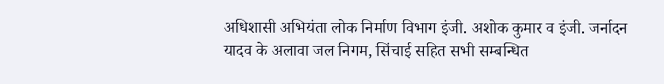अधिशासी अभियंता लोक निर्माण विभाग इंजी. अशोक कुमार व इंजी. जर्नादन यादव के अलावा जल निगम, सिंचाई सहित सभी सम्बन्धित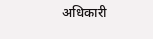अधिकारी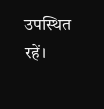उपस्थित रहें।